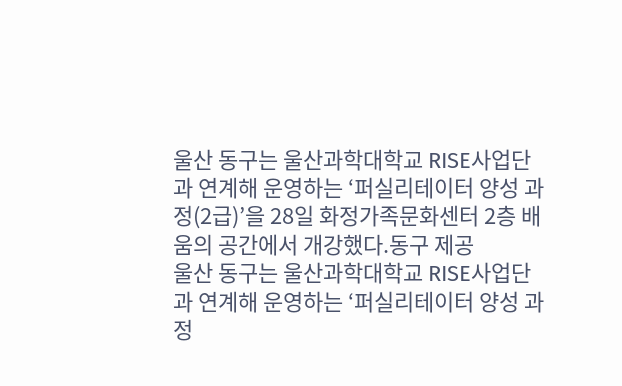울산 동구는 울산과학대학교 RISE사업단과 연계해 운영하는 ‘퍼실리테이터 양성 과정(2급)’을 28일 화정가족문화센터 2층 배움의 공간에서 개강했다.동구 제공
울산 동구는 울산과학대학교 RISE사업단과 연계해 운영하는 ‘퍼실리테이터 양성 과정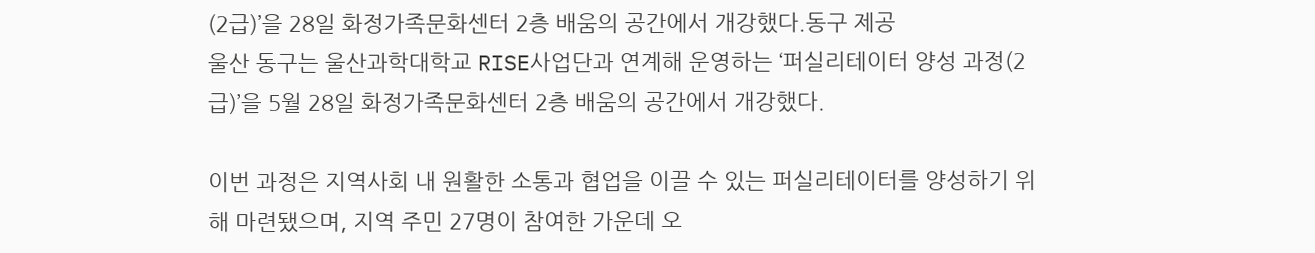(2급)’을 28일 화정가족문화센터 2층 배움의 공간에서 개강했다.동구 제공
울산 동구는 울산과학대학교 RISE사업단과 연계해 운영하는 ‘퍼실리테이터 양성 과정(2급)’을 5월 28일 화정가족문화센터 2층 배움의 공간에서 개강했다.

이번 과정은 지역사회 내 원활한 소통과 협업을 이끌 수 있는 퍼실리테이터를 양성하기 위해 마련됐으며, 지역 주민 27명이 참여한 가운데 오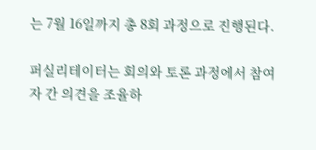는 7월 16일까지 총 8회 과정으로 진행된다.

퍼실리테이터는 회의와 토론 과정에서 참여자 간 의견을 조율하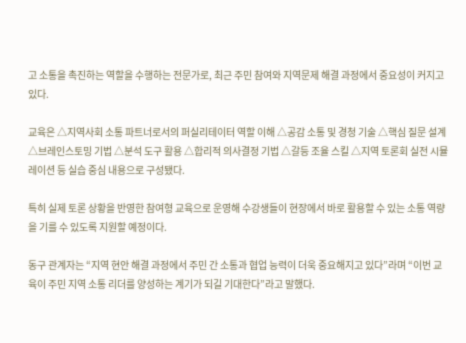고 소통을 촉진하는 역할을 수행하는 전문가로, 최근 주민 참여와 지역문제 해결 과정에서 중요성이 커지고 있다.

교육은 △지역사회 소통 파트너로서의 퍼실리테이터 역할 이해 △공감 소통 및 경청 기술 △핵심 질문 설계 △브레인스토밍 기법 △분석 도구 활용 △합리적 의사결정 기법 △갈등 조율 스킬 △지역 토론회 실전 시뮬레이션 등 실습 중심 내용으로 구성됐다.

특히 실제 토론 상황을 반영한 참여형 교육으로 운영해 수강생들이 현장에서 바로 활용할 수 있는 소통 역량을 기를 수 있도록 지원할 예정이다.

동구 관계자는 “지역 현안 해결 과정에서 주민 간 소통과 협업 능력이 더욱 중요해지고 있다”라며 “이번 교육이 주민 지역 소통 리더를 양성하는 계기가 되길 기대한다”라고 말했다.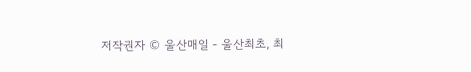저작권자 © 울산매일 - 울산최초, 최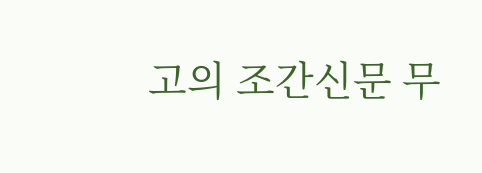고의 조간신문 무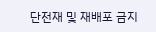단전재 및 재배포 금지